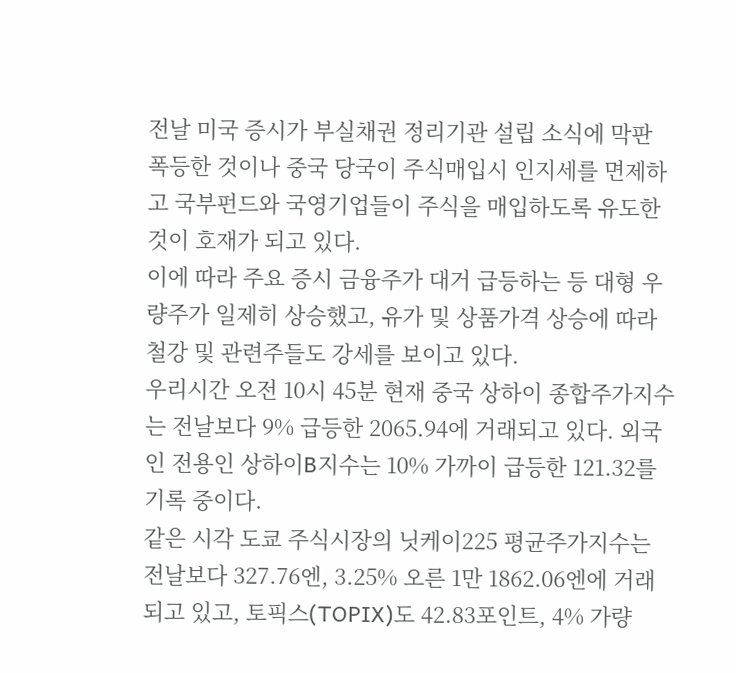전날 미국 증시가 부실채권 정리기관 설립 소식에 막판 폭등한 것이나 중국 당국이 주식매입시 인지세를 면제하고 국부펀드와 국영기업들이 주식을 매입하도록 유도한 것이 호재가 되고 있다.
이에 따라 주요 증시 금융주가 대거 급등하는 등 대형 우량주가 일제히 상승했고, 유가 및 상품가격 상승에 따라 철강 및 관련주들도 강세를 보이고 있다.
우리시간 오전 10시 45분 현재 중국 상하이 종합주가지수는 전날보다 9% 급등한 2065.94에 거래되고 있다. 외국인 전용인 상하이B지수는 10% 가까이 급등한 121.32를 기록 중이다.
같은 시각 도쿄 주식시장의 닛케이225 평균주가지수는 전날보다 327.76엔, 3.25% 오른 1만 1862.06엔에 거래되고 있고, 토픽스(TOPIX)도 42.83포인트, 4% 가량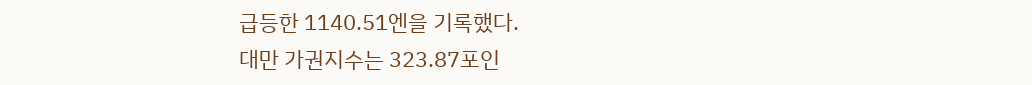급등한 1140.51엔을 기록했다.
대만 가권지수는 323.87포인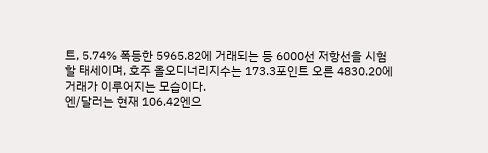트, 5.74% 폭등한 5965.82에 거래되는 등 6000선 저항선을 시험할 태세이며, 호주 올오디너리지수는 173.3포인트 오른 4830.20에 거래가 이루어지는 모습이다.
엔/달러는 현재 106.42엔으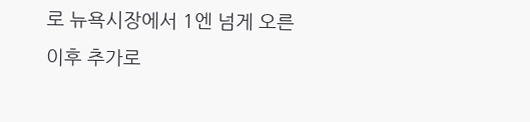로 뉴욕시장에서 1엔 넘게 오른 이후 추가로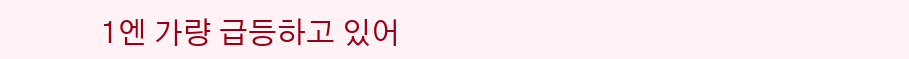1엔 가량 급등하고 있어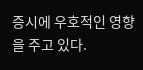증시에 우호적인 영향을 주고 있다.